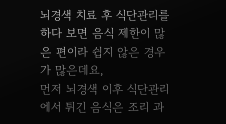뇌경색 치료 후 식단관리를 하다 보면 음식 제한이 많은 편이라 쉽지 않은 경우가 많은데요,
먼저 뇌경색 이후 식단관리에서 튀긴 음식은 조리 과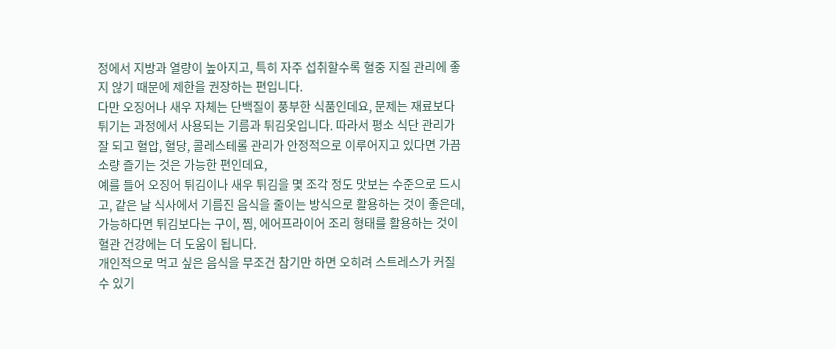정에서 지방과 열량이 높아지고, 특히 자주 섭취할수록 혈중 지질 관리에 좋지 않기 때문에 제한을 권장하는 편입니다.
다만 오징어나 새우 자체는 단백질이 풍부한 식품인데요, 문제는 재료보다 튀기는 과정에서 사용되는 기름과 튀김옷입니다. 따라서 평소 식단 관리가 잘 되고 혈압, 혈당, 콜레스테롤 관리가 안정적으로 이루어지고 있다면 가끔 소량 즐기는 것은 가능한 편인데요,
예를 들어 오징어 튀김이나 새우 튀김을 몇 조각 정도 맛보는 수준으로 드시고, 같은 날 식사에서 기름진 음식을 줄이는 방식으로 활용하는 것이 좋은데, 가능하다면 튀김보다는 구이, 찜, 에어프라이어 조리 형태를 활용하는 것이 혈관 건강에는 더 도움이 됩니다.
개인적으로 먹고 싶은 음식을 무조건 참기만 하면 오히려 스트레스가 커질 수 있기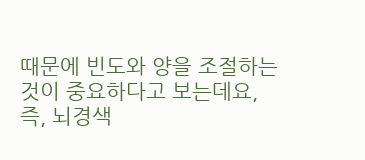때문에 빈도와 양을 조절하는 것이 중요하다고 보는데요,
즉, 뇌경색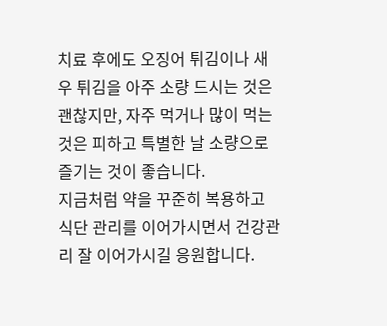치료 후에도 오징어 튀김이나 새우 튀김을 아주 소량 드시는 것은 괜찮지만, 자주 먹거나 많이 먹는 것은 피하고 특별한 날 소량으로 즐기는 것이 좋습니다.
지금처럼 약을 꾸준히 복용하고 식단 관리를 이어가시면서 건강관리 잘 이어가시길 응원합니다.